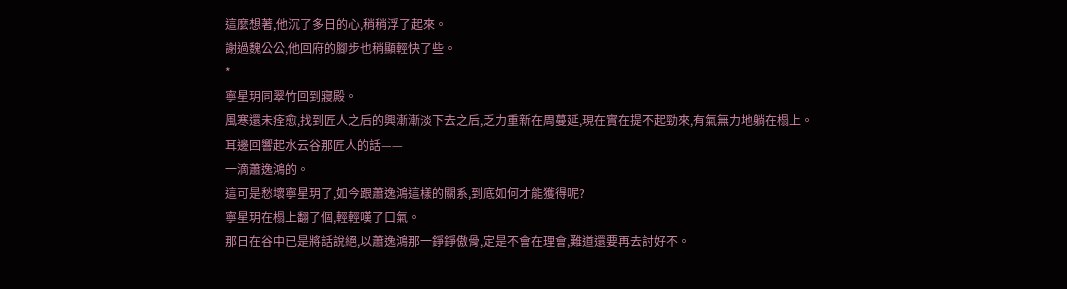這麼想著,他沉了多日的心,稍稍浮了起來。
謝過魏公公,他回府的腳步也稍顯輕快了些。
*
寧星玥同翠竹回到寢殿。
風寒還未痊愈,找到匠人之后的興漸漸淡下去之后,乏力重新在周蔓延,現在實在提不起勁來,有氣無力地躺在榻上。
耳邊回響起水云谷那匠人的話——
一滴蕭逸鴻的。
這可是愁壞寧星玥了,如今跟蕭逸鴻這樣的關系,到底如何才能獲得呢?
寧星玥在榻上翻了個,輕輕嘆了口氣。
那日在谷中已是將話說絕,以蕭逸鴻那一錚錚傲骨,定是不會在理會,難道還要再去討好不。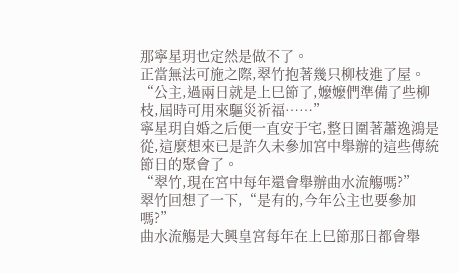那寧星玥也定然是做不了。
正當無法可施之際,翠竹抱著幾只柳枝進了屋。
“公主,過兩日就是上巳節了,嬤嬤們準備了些柳枝,屆時可用來驅災祈福……”
寧星玥自婚之后便一直安于宅,整日圍著蕭逸鴻是從,這麼想來已是許久未參加宮中舉辦的這些傳統節日的聚會了。
“翠竹,現在宮中每年還會舉辦曲水流觴嗎?”
翠竹回想了一下,“是有的,今年公主也要參加嗎?”
曲水流觴是大興皇宮每年在上巳節那日都會舉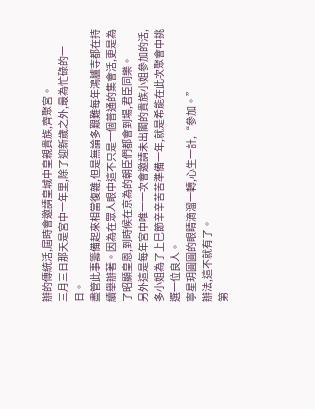辦的傳統活,屆時會邀請皇城中皇親貴族,齊聚宮。
三月三日那天是宮中一年里,除了迎新歲之外,最為忙碌的一日。
盡管此事籌備起來相當復雜,但是無論多艱難每年鴻臚寺都在持續舉辦著。因為在眾人眼中這不只是一個普通的集會活,更是為了昭顯皇恩,到時候在京為的朝臣們都會到場,君臣同樂。
另外這是每年宮中唯一一次會邀請未出閣的貴族小姐參加的活,多小姐為了上巳節辛辛苦苦準備一年,就是希能在此次聚會中挑選一位良人。
寧星玥圓圓的眼睛滴溜一轉,心生一計,“參加。”
辦法,這不就有了。
第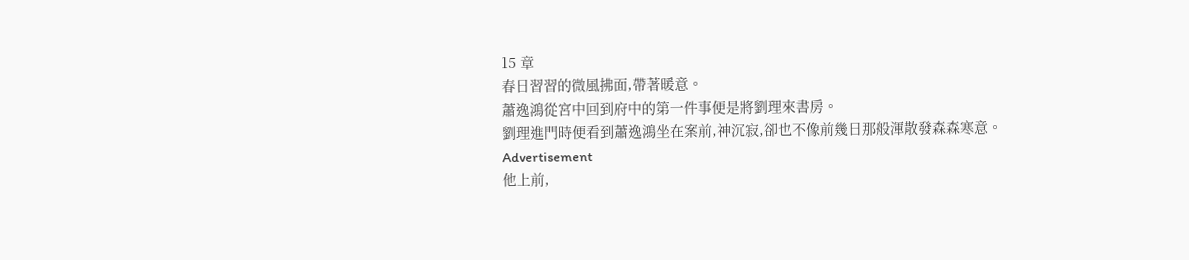15 章
春日習習的微風拂面,帶著暖意。
蕭逸鴻從宮中回到府中的第一件事便是將劉理來書房。
劉理進門時便看到蕭逸鴻坐在案前,神沉寂,卻也不像前幾日那般渾散發森森寒意。
Advertisement
他上前,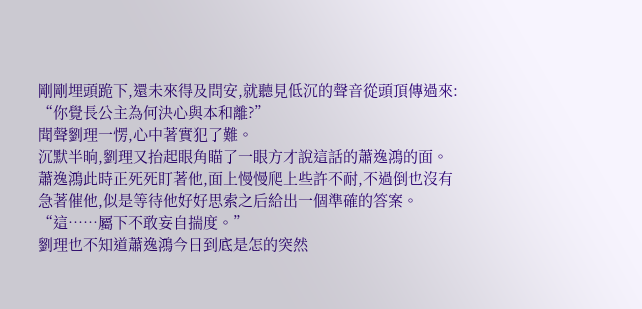剛剛埋頭跪下,還未來得及問安,就聽見低沉的聲音從頭頂傳過來:
“你覺長公主為何決心與本和離?”
聞聲劉理一愣,心中著實犯了難。
沉默半晌,劉理又抬起眼角瞄了一眼方才說這話的蕭逸鴻的面。
蕭逸鴻此時正死死盯著他,面上慢慢爬上些許不耐,不過倒也沒有急著催他,似是等待他好好思索之后給出一個準確的答案。
“這……屬下不敢妄自揣度。”
劉理也不知道蕭逸鴻今日到底是怎的突然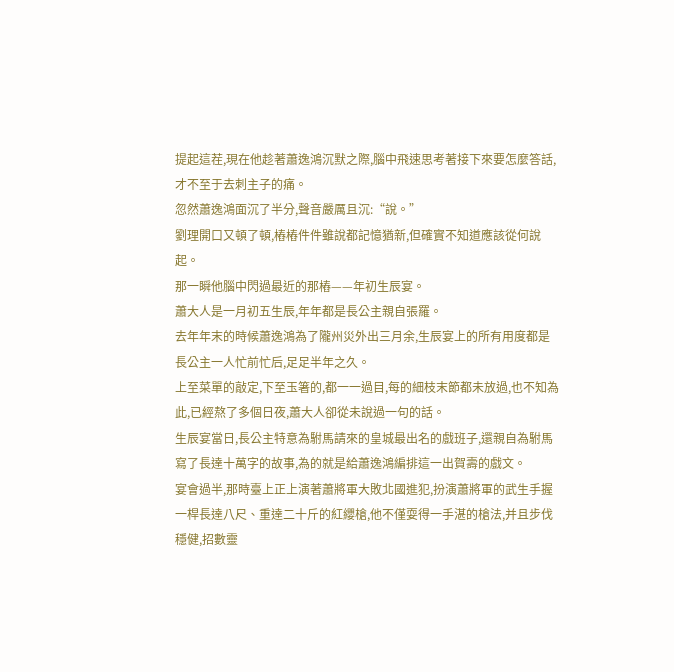提起這茬,現在他趁著蕭逸鴻沉默之際,腦中飛速思考著接下來要怎麼答話,才不至于去刺主子的痛。
忽然蕭逸鴻面沉了半分,聲音嚴厲且沉:“說。”
劉理開口又頓了頓,樁樁件件雖說都記憶猶新,但確實不知道應該從何說起。
那一瞬他腦中閃過最近的那樁——年初生辰宴。
蕭大人是一月初五生辰,年年都是長公主親自張羅。
去年年末的時候蕭逸鴻為了隴州災外出三月余,生辰宴上的所有用度都是長公主一人忙前忙后,足足半年之久。
上至菜單的敲定,下至玉箸的,都一一過目,每的細枝末節都未放過,也不知為此,已經熬了多個日夜,蕭大人卻從未說過一句的話。
生辰宴當日,長公主特意為駙馬請來的皇城最出名的戲班子,還親自為駙馬寫了長達十萬字的故事,為的就是給蕭逸鴻編排這一出賀壽的戲文。
宴會過半,那時臺上正上演著蕭將軍大敗北國進犯,扮演蕭將軍的武生手握一桿長達八尺、重達二十斤的紅纓槍,他不僅耍得一手湛的槍法,并且步伐穩健,招數靈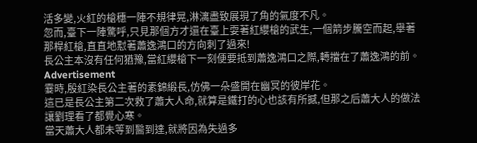活多變,火紅的槍穗一陣不規律晃,淋漓盡致展現了角的氣度不凡。
忽而,臺下一陣驚呼,只見那個方才還在臺上耍著紅纓槍的武生,一個箭步騰空而起,舉著那桿紅槍,直直地懟著蕭逸鴻口的方向刺了過來!
長公主本沒有任何猶豫,當紅纓槍下一刻便要抵到蕭逸鴻口之際,轉擋在了蕭逸鴻的前。
Advertisement
霎時,殷紅染長公主著的素錦緞長,仿佛一朵盛開在幽冥的彼岸花。
這已是長公主第二次救了蕭大人命,就算是鐵打的心也該有所撼,但那之后蕭大人的做法讓劉理看了都覺心寒。
當天蕭大人都未等到醫到達,就將因為失過多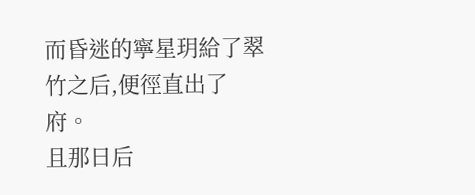而昏迷的寧星玥給了翠竹之后,便徑直出了府。
且那日后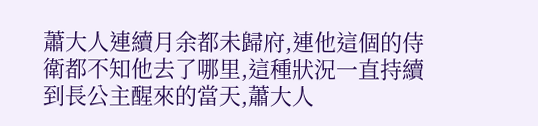蕭大人連續月余都未歸府,連他這個的侍衛都不知他去了哪里,這種狀況一直持續到長公主醒來的當天,蕭大人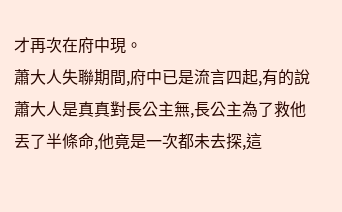才再次在府中現。
蕭大人失聯期間,府中已是流言四起,有的說蕭大人是真真對長公主無,長公主為了救他丟了半條命,他竟是一次都未去探,這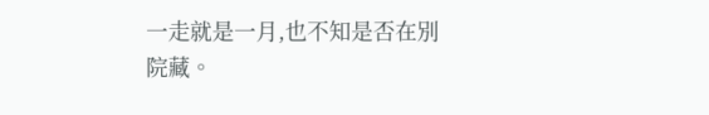一走就是一月,也不知是否在別院藏。